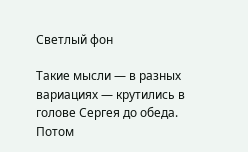Светлый фон

Такие мысли — в разных вариациях — крутились в голове Сергея до обеда. Потом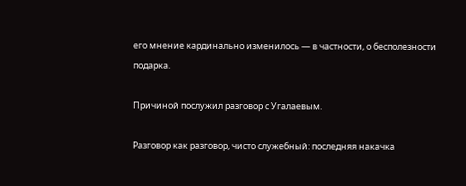его мнение кардинально изменилось — в частности, о бесполезности подарка.

Причиной послужил разговор с Угалаевым.

Разговор как разговор, чисто служебный: последняя накачка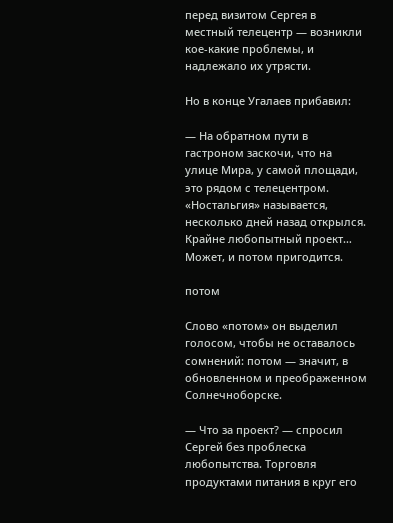перед визитом Сергея в местный телецентр — возникли кое-какие проблемы, и надлежало их утрясти.

Но в конце Угалаев прибавил:

— На обратном пути в гастроном заскочи, что на улице Мира, у самой площади, это рядом с телецентром. «Ностальгия» называется, несколько дней назад открылся. Крайне любопытный проект… Может, и потом пригодится.

потом

Слово «потом» он выделил голосом, чтобы не оставалось сомнений: потом — значит, в обновленном и преображенном Солнечноборске.

— Что за проект? — спросил Сергей без проблеска любопытства. Торговля продуктами питания в круг его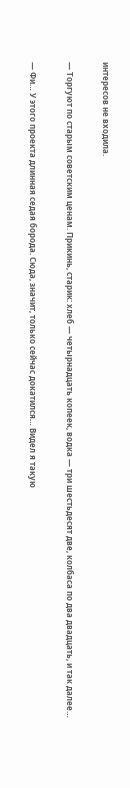интересов не входила.

— Торгуют по старым советским ценам. Прикинь, старик: хлеб — четырнадцать копеек, водка — три шестьдесят две, колбаса по два двадцать, и так далее…

— Фи… У этого проекта длинная седая борода. Сюда, значит, только сейчас докатился… Видел я такую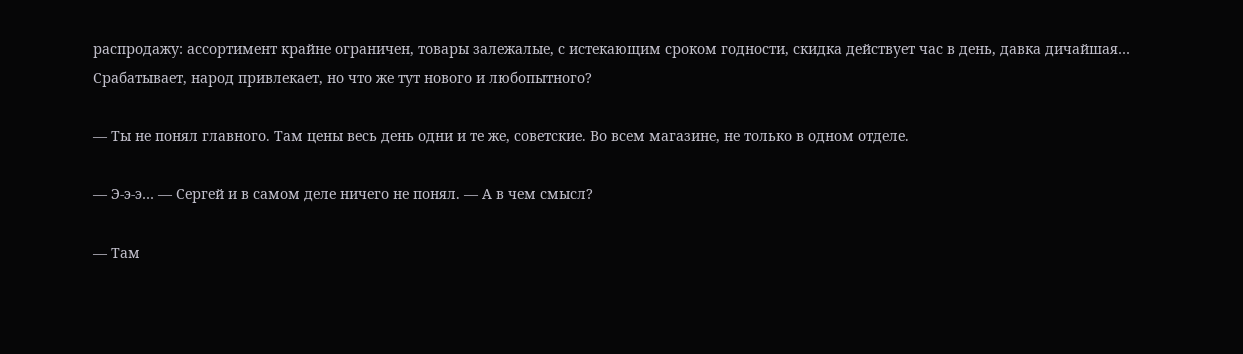распродажу: ассортимент крайне ограничен, товары залежалые, с истекающим сроком годности, скидка действует час в день, давка дичайшая… Срабатывает, народ привлекает, но что же тут нового и любопытного?

— Ты не понял главного. Там цены весь день одни и те же, советские. Во всем магазине, не только в одном отделе.

— Э-э-э… — Сергей и в самом деле ничего не понял. — А в чем смысл?

— Там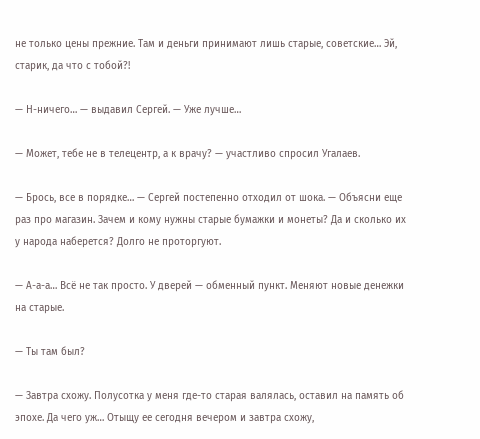не только цены прежние. Там и деньги принимают лишь старые, советские… Эй, старик, да что с тобой?!

— Н-ничего… — выдавил Сергей. — Уже лучше…

— Может, тебе не в телецентр, а к врачу? — участливо спросил Угалаев.

— Брось, все в порядке… — Сергей постепенно отходил от шока. — Объясни еще раз про магазин. Зачем и кому нужны старые бумажки и монеты? Да и сколько их у народа наберется? Долго не проторгуют.

— А-а-а… Всё не так просто. У дверей — обменный пункт. Меняют новые денежки на старые.

— Ты там был?

— Завтра схожу. Полусотка у меня где-то старая валялась, оставил на память об эпохе. Да чего уж… Отыщу ее сегодня вечером и завтра схожу,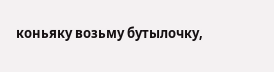коньяку возьму бутылочку,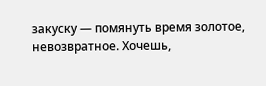закуску — помянуть время золотое, невозвратное. Хочешь,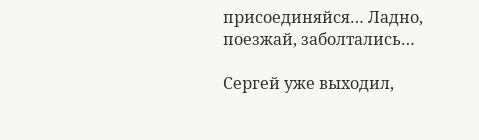присоединяйся… Ладно, поезжай, заболтались…

Сергей уже выходил,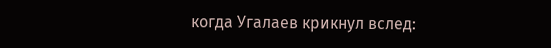когда Угалаев крикнул вслед: